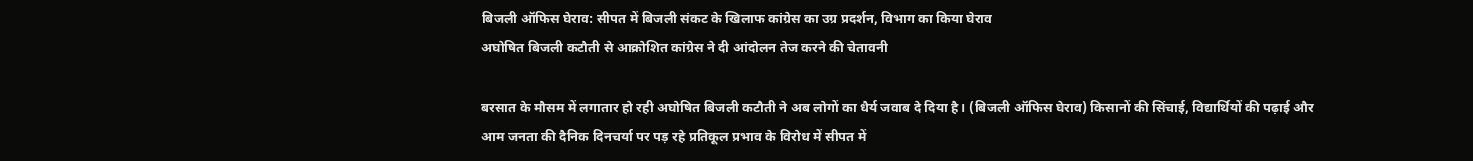बिजली ऑफिस घेराव: सीपत में बिजली संकट के खिलाफ कांग्रेस का उग्र प्रदर्शन, विभाग का किया घेराव
अघोषित बिजली कटौती से आक्रोशित कांग्रेस ने दी आंदोलन तेज करने की चेतावनी

बरसात के मौसम में लगातार हो रही अघोषित बिजली कटौती ने अब लोगों का धैर्य जवाब दे दिया है। (बिजली ऑफिस घेराव) किसानों की सिंचाई, विद्यार्थियों की पढ़ाई और आम जनता की दैनिक दिनचर्या पर पड़ रहे प्रतिकूल प्रभाव के विरोध में सीपत में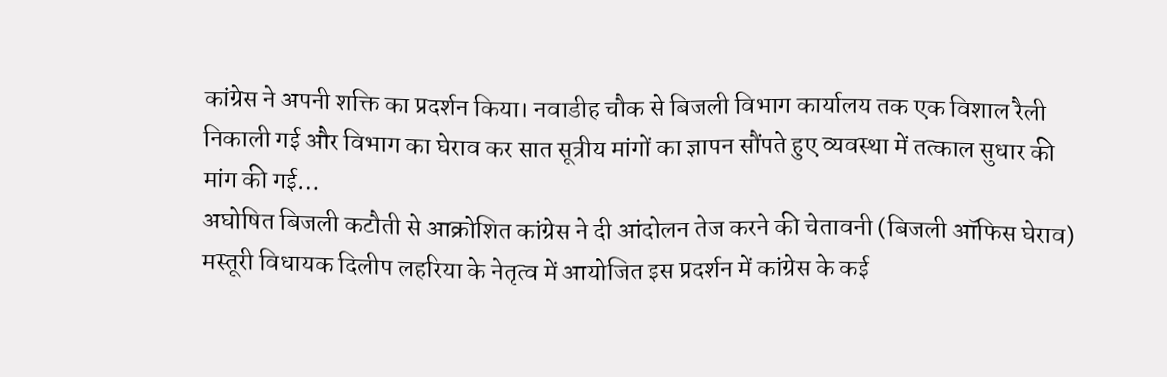कांग्रेस ने अपनी शक्ति का प्रदर्शन किया। नवाडीह चौक से बिजली विभाग कार्यालय तक एक विशाल रैली निकाली गई और विभाग का घेराव कर सात सूत्रीय मांगों का ज्ञापन सौंपते हुए व्यवस्था में तत्काल सुधार की मांग की गई…
अघोषित बिजली कटौती से आक्रोशित कांग्रेस ने दी आंदोलन तेज करने की चेतावनी (बिजली ऑफिस घेराव)
मस्तूरी विधायक दिलीप लहरिया के नेतृत्व में आयोजित इस प्रदर्शन में कांग्रेस के कई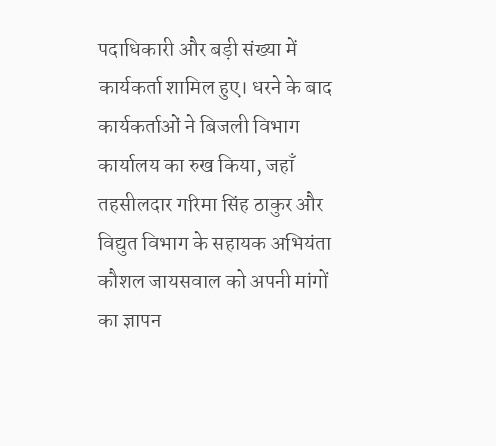पदाधिकारी और बड़ी संख्या में कार्यकर्ता शामिल हुए। धरने के बाद कार्यकर्ताओं ने बिजली विभाग कार्यालय का रुख किया, जहाँ तहसीलदार गरिमा सिंह ठाकुर और विद्युत विभाग के सहायक अभियंता कौशल जायसवाल को अपनी मांगों का ज्ञापन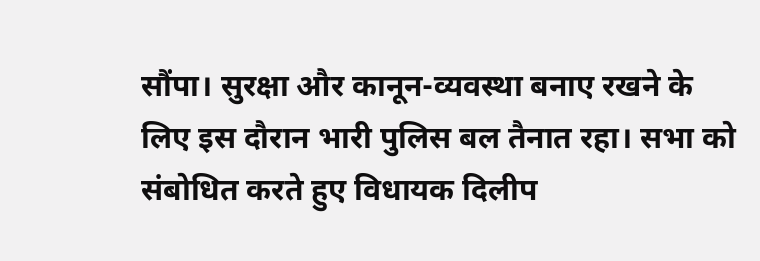सौंपा। सुरक्षा और कानून-व्यवस्था बनाए रखने के लिए इस दौरान भारी पुलिस बल तैनात रहा। सभा को संबोधित करते हुए विधायक दिलीप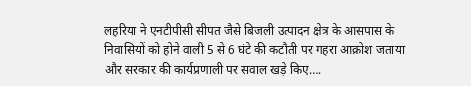लहरिया ने एनटीपीसी सीपत जैसे बिजली उत्पादन क्षेत्र के आसपास के निवासियों को होने वाली 5 से 6 घंटे की कटौती पर गहरा आक्रोश जताया और सरकार की कार्यप्रणाली पर सवाल खड़े किए….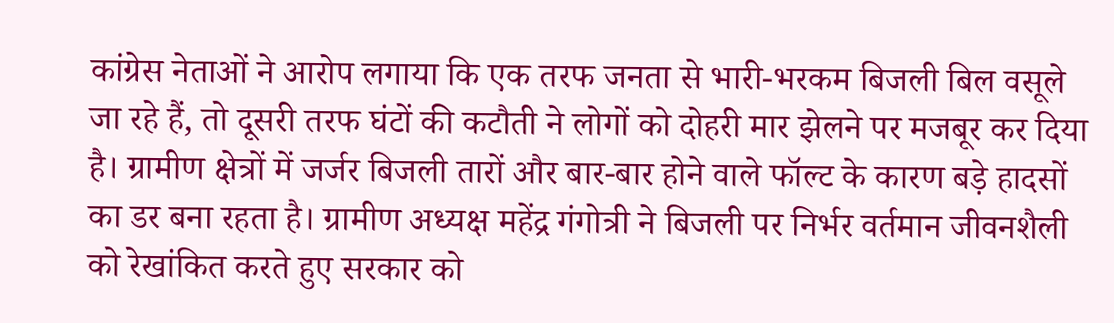कांग्रेस नेताओं ने आरोप लगाया कि एक तरफ जनता से भारी-भरकम बिजली बिल वसूले जा रहे हैं, तो दूसरी तरफ घंटों की कटौती ने लोगों को दोहरी मार झेलने पर मजबूर कर दिया है। ग्रामीण क्षेत्रों में जर्जर बिजली तारों और बार-बार होने वाले फॉल्ट के कारण बड़े हादसों का डर बना रहता है। ग्रामीण अध्यक्ष महेंद्र गंगोत्री ने बिजली पर निर्भर वर्तमान जीवनशैली को रेखांकित करते हुए सरकार को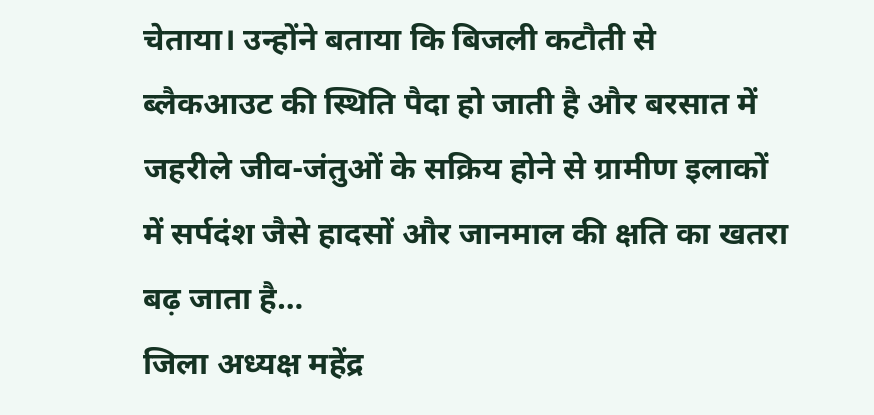चेताया। उन्होंने बताया कि बिजली कटौती से ब्लैकआउट की स्थिति पैदा हो जाती है और बरसात में जहरीले जीव-जंतुओं के सक्रिय होने से ग्रामीण इलाकों में सर्पदंश जैसे हादसों और जानमाल की क्षति का खतरा बढ़ जाता है…
जिला अध्यक्ष महेंद्र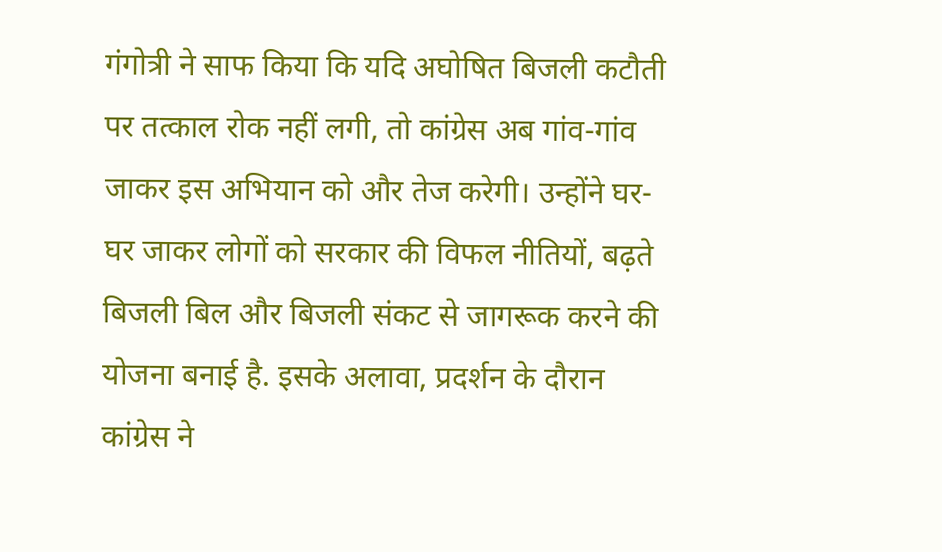गंगोत्री ने साफ किया कि यदि अघोषित बिजली कटौती पर तत्काल रोक नहीं लगी, तो कांग्रेस अब गांव-गांव जाकर इस अभियान को और तेज करेगी। उन्होंने घर-घर जाकर लोगों को सरकार की विफल नीतियों, बढ़ते बिजली बिल और बिजली संकट से जागरूक करने की योजना बनाई है. इसके अलावा, प्रदर्शन के दौरान कांग्रेस ने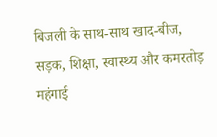बिजली के साथ-साथ खाद-बीज, सड़क, शिक्षा, स्वास्थ्य और कमरतोड़ महंगाई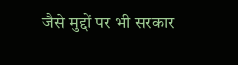जैसे मुद्दों पर भी सरकार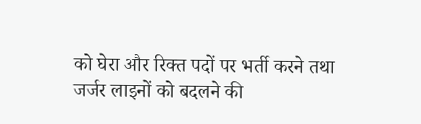को घेरा और रिक्त पदों पर भर्ती करने तथा जर्जर लाइनों को बदलने की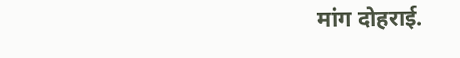मांग दोहराई.